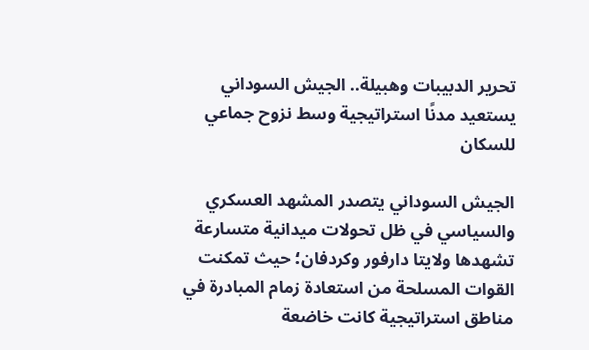تحرير الدبيبات وهبيلة.. الجيش السوداني يستعيد مدنًا استراتيجية وسط نزوح جماعي للسكان

الجيش السوداني يتصدر المشهد العسكري والسياسي في ظل تحولات ميدانية متسارعة تشهدها ولايتا دارفور وكردفان؛ حيث تمكنت القوات المسلحة من استعادة زمام المبادرة في مناطق استراتيجية كانت خاضعة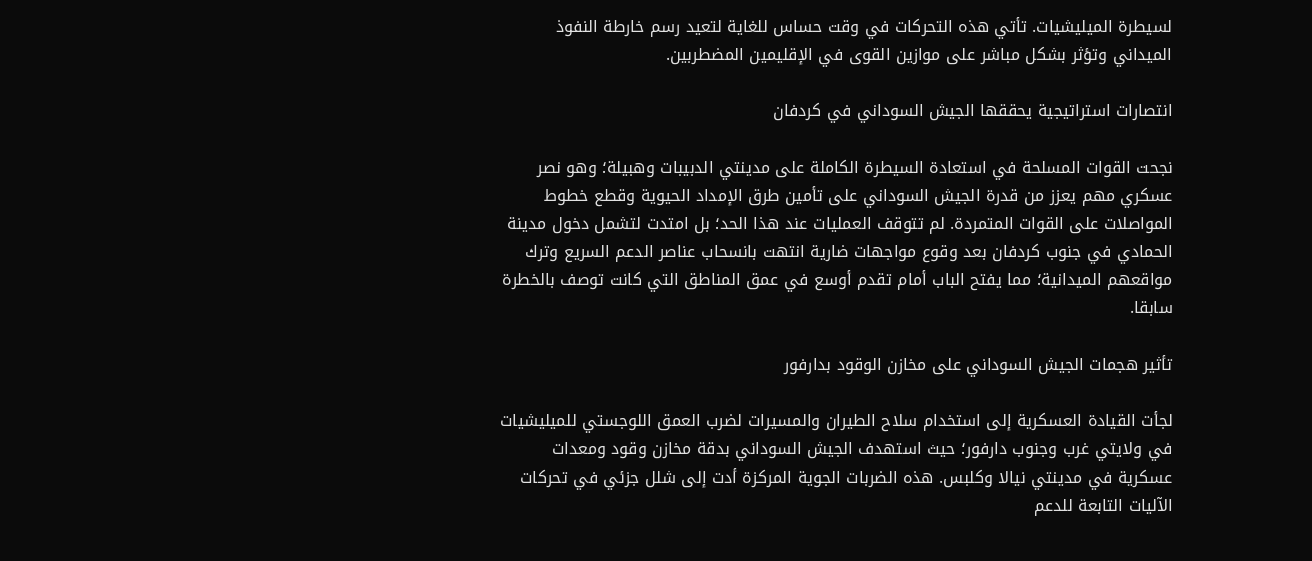لسيطرة الميليشيات. تأتي هذه التحركات في وقت حساس للغاية لتعيد رسم خارطة النفوذ الميداني وتؤثر بشكل مباشر على موازين القوى في الإقليمين المضطربين.

انتصارات استراتيجية يحققها الجيش السوداني في كردفان

نجحت القوات المسلحة في استعادة السيطرة الكاملة على مدينتي الدبيبات وهبيلة؛ وهو نصر عسكري مهم يعزز من قدرة الجيش السوداني على تأمين طرق الإمداد الحيوية وقطع خطوط المواصلات على القوات المتمردة. لم تتوقف العمليات عند هذا الحد؛ بل امتدت لتشمل دخول مدينة الحمادي في جنوب كردفان بعد وقوع مواجهات ضارية انتهت بانسحاب عناصر الدعم السريع وترك مواقعهم الميدانية؛ مما يفتح الباب أمام تقدم أوسع في عمق المناطق التي كانت توصف بالخطرة سابقا.

تأثير هجمات الجيش السوداني على مخازن الوقود بدارفور

لجأت القيادة العسكرية إلى استخدام سلاح الطيران والمسيرات لضرب العمق اللوجستي للميليشيات في ولايتي غرب وجنوب دارفور؛ حيث استهدف الجيش السوداني بدقة مخازن وقود ومعدات عسكرية في مدينتي نيالا وكلبس. هذه الضربات الجوية المركزة أدت إلى شلل جزئي في تحركات الآليات التابعة للدعم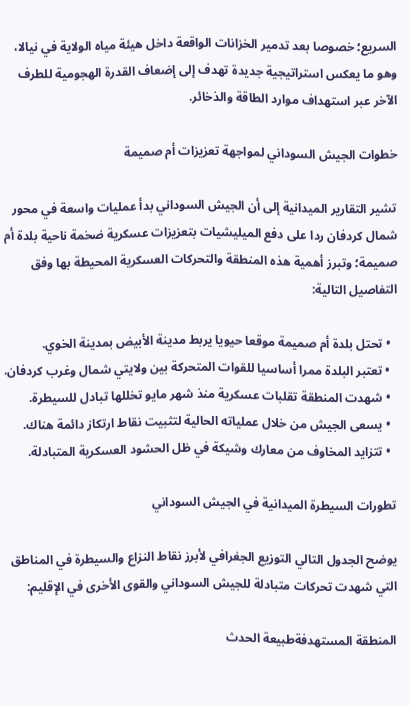السريع؛ خصوصا بعد تدمير الخزانات الواقعة داخل هيئة مياه الولاية في نيالا، وهو ما يعكس استراتيجية جديدة تهدف إلى إضعاف القدرة الهجومية للطرف الآخر عبر استهداف موارد الطاقة والذخائر.

خطوات الجيش السوداني لمواجهة تعزيزات أم صميمة

تشير التقارير الميدانية إلى أن الجيش السوداني بدأ عمليات واسعة في محور شمال كردفان ردا على دفع الميليشيات بتعزيزات عسكرية ضخمة ناحية بلدة أم صميمة؛ وتبرز أهمية هذه المنطقة والتحركات العسكرية المحيطة بها وفق التفاصيل التالية:

  • تحتل بلدة أم صميمة موقعا حيويا يربط مدينة الأبيض بمدينة الخوي.
  • تعتبر البلدة ممرا أساسيا للقوات المتحركة بين ولايتي شمال وغرب كردفان.
  • شهدت المنطقة تقلبات عسكرية منذ شهر مايو تخللها تبادل للسيطرة.
  • يسعى الجيش من خلال عملياته الحالية لتثبيت نقاط ارتكاز دائمة هناك.
  • تتزايد المخاوف من معارك وشيكة في ظل الحشود العسكرية المتبادلة.

تطورات السيطرة الميدانية في الجيش السوداني

يوضح الجدول التالي التوزيع الجغرافي لأبرز نقاط النزاع والسيطرة في المناطق التي شهدت تحركات متبادلة للجيش السوداني والقوى الأخرى في الإقليم:

المنطقة المستهدفةطبيعة الحدث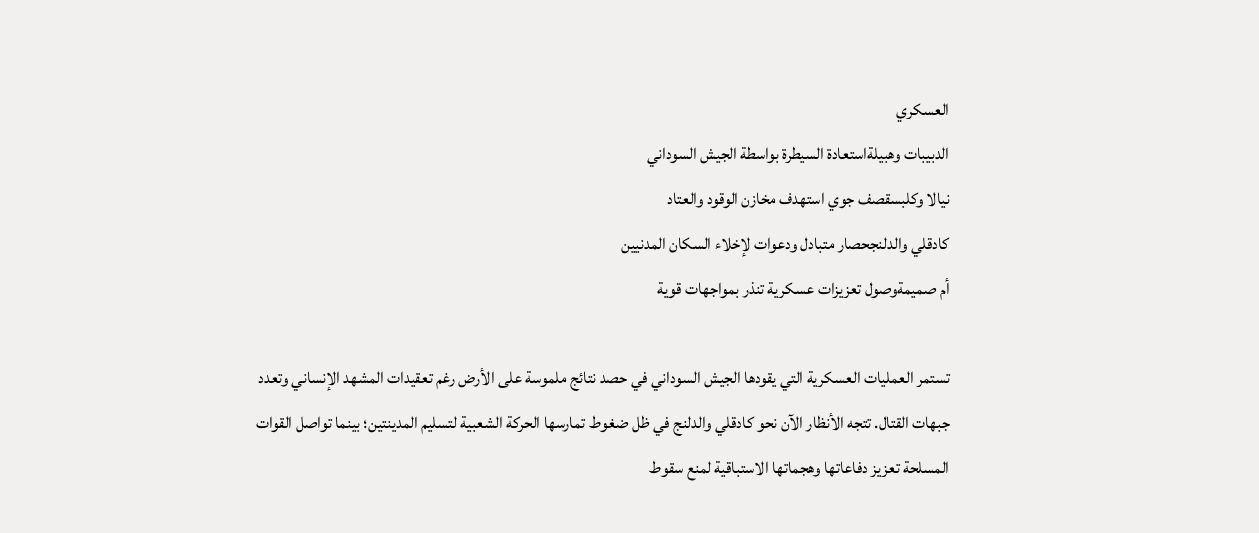العسكري
الدبيبات وهبيلةاستعادة السيطرة بواسطة الجيش السوداني
نيالا وكلبسقصف جوي استهدف مخازن الوقود والعتاد
كادقلي والدلنجحصار متبادل ودعوات لإخلاء السكان المدنيين
أم صميمةوصول تعزيزات عسكرية تنذر بمواجهات قوية

تستمر العمليات العسكرية التي يقودها الجيش السوداني في حصد نتائج ملموسة على الأرض رغم تعقيدات المشهد الإنساني وتعدد جبهات القتال. تتجه الأنظار الآن نحو كادقلي والدلنج في ظل ضغوط تمارسها الحركة الشعبية لتسليم المدينتين؛ بينما تواصل القوات المسلحة تعزيز دفاعاتها وهجماتها الاستباقية لمنع سقوط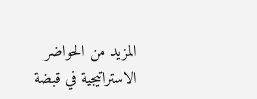المزيد من الحواضر الاستراتيجية في قبضة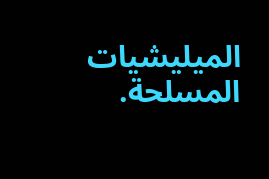الميليشيات المسلحة.